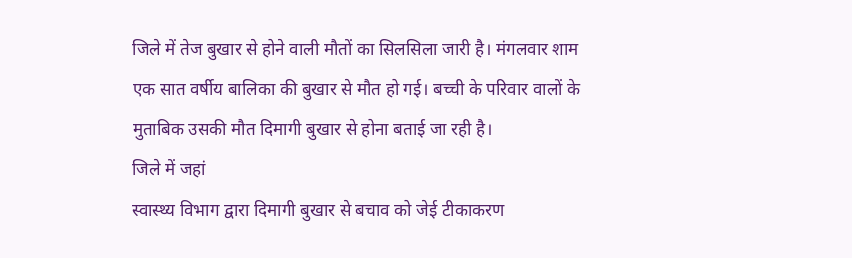जिले में तेज बुखार से होने वाली मौतों का सिलसिला जारी है। मंगलवार शाम
एक सात वर्षीय बालिका की बुखार से मौत हो गई। बच्ची के परिवार वालों के
मुताबिक उसकी मौत दिमागी बुखार से होना बताई जा रही है।
जिले में जहां
स्वास्थ्य विभाग द्वारा दिमागी बुखार से बचाव को जेई टीकाकरण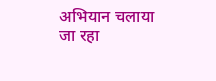अभियान चलाया
जा रहा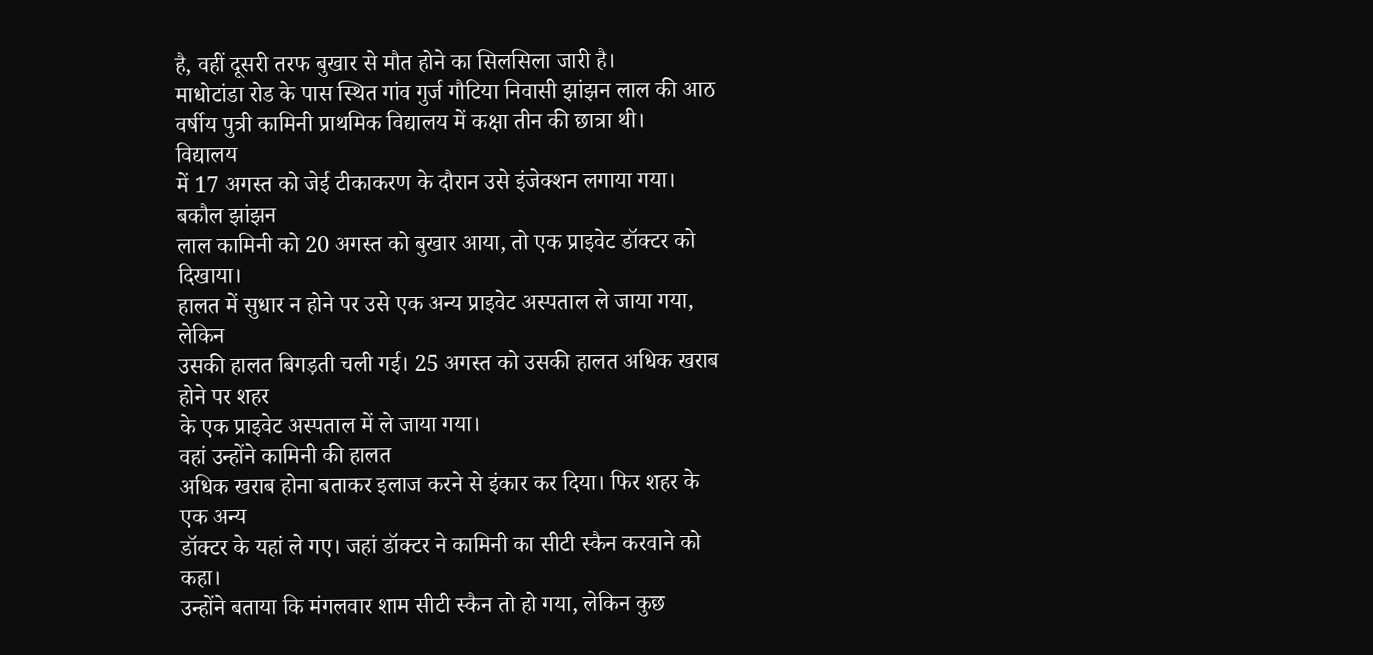है, वहीं दूसरी तरफ बुखार से मौत होने का सिलसिला जारी है।
माधोटांडा रोड के पास स्थित गांव गुर्ज गौटिया निवासी झांझन लाल की आठ
वर्षीय पुत्री कामिनी प्राथमिक विद्यालय में कक्षा तीन की छात्रा थी।
विद्यालय
में 17 अगस्त को जेई टीकाकरण के दौरान उसे इंजेक्शन लगाया गया। बकौल झांझन
लाल कामिनी को 20 अगस्त को बुखार आया, तो एक प्राइवेट डॉक्टर को दिखाया।
हालत में सुधार न होने पर उसे एक अन्य प्राइवेट अस्पताल ले जाया गया, लेकिन
उसकी हालत बिगड़ती चली गई। 25 अगस्त को उसकी हालत अधिक खराब होने पर शहर
के एक प्राइवेट अस्पताल में ले जाया गया।
वहां उन्होंने कामिनी की हालत
अधिक खराब होना बताकर इलाज करने से इंकार कर दिया। फिर शहर के एक अन्य
डॉक्टर के यहां ले गए। जहां डॉक्टर ने कामिनी का सीटी स्कैन करवाने को कहा।
उन्होंने बताया कि मंगलवार शाम सीटी स्कैन तो हो गया, लेकिन कुछ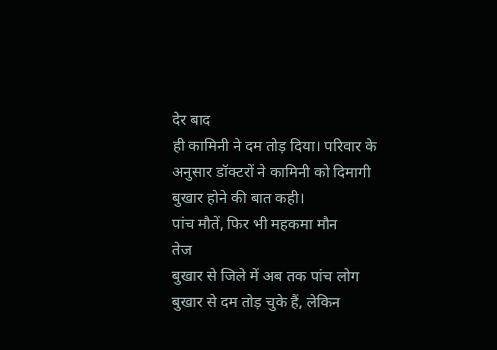देर बाद
ही कामिनी ने दम तोड़ दिया। परिवार के अनुसार डॉक्टरों ने कामिनी को दिमागी
बुखार होने की बात कही।
पांच मौतें, फिर भी महकमा मौन
तेज
बुखार से जिले में अब तक पांच लोग बुखार से दम तोड़ चुके हैं, लेकिन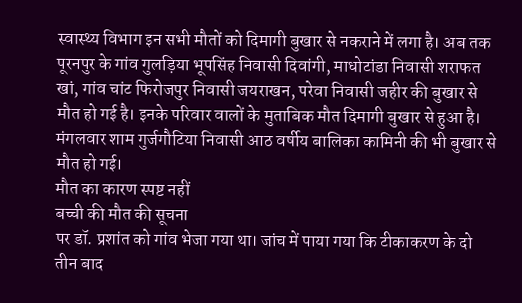स्वास्थ्य विभाग इन सभी मौतों को दिमागी बुखार से नकराने में लगा है। अब तक
पूरनपुर के गांव गुलड़िया भूपसिंह निवासी दिवांगी, माधोटांडा निवासी शराफत
खां, गांव चांट फिरोजपुर निवासी जयराखन, परेवा निवासी जहीर की बुखार से
मौत हो गई है। इनके परिवार वालों के मुताबिक मौत दिमागी बुखार से हुआ है।
मंगलवार शाम गुर्जगौटिया निवासी आठ वर्षीय बालिका कामिनी की भी बुखार से
मौत हो गई।
मौत का कारण स्पष्ट नहीं
बच्ची की मौत की सूचना
पर डॉ. प्रशांत को गांव भेजा गया था। जांच में पाया गया कि टीकाकरण के दो
तीन बाद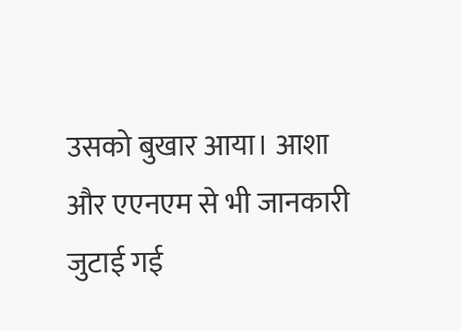उसको बुखार आया। आशा और एएनएम से भी जानकारी जुटाई गई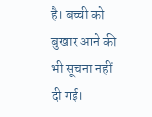है। बच्ची को
बुखार आने की भी सूचना नहीं दी गई।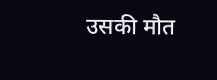उसकी मौत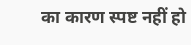का कारण स्पष्ट नहीं हो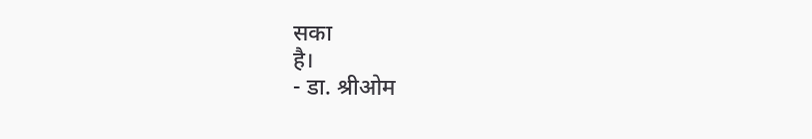सका
है।
- डा. श्रीओम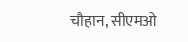चौहान, सीएमओ